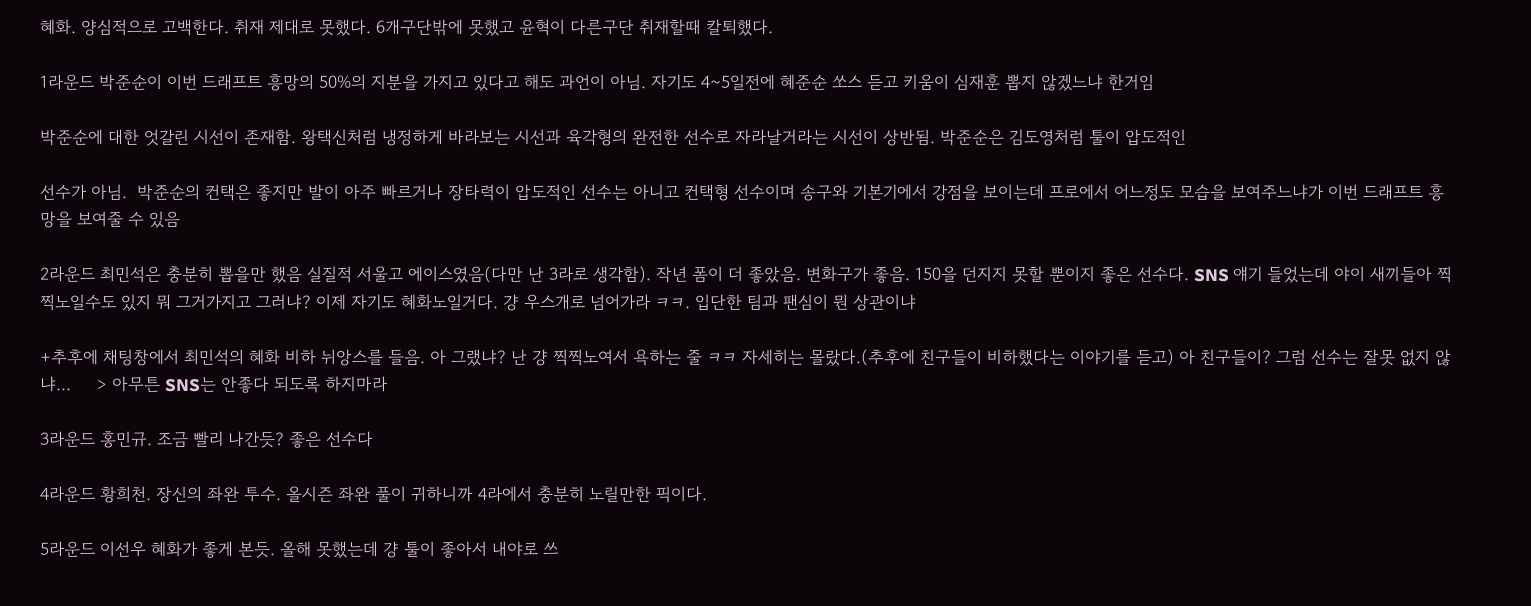혜화. 양심적으로 고백한다. 취재 제대로 못했다. 6개구단밖에 못했고 윤혁이 다른구단 취재할때 칼퇴했다.

1라운드 박준순이 이번 드래프트 흥망의 50%의 지분을 가지고 있다고 해도 과언이 아님. 자기도 4~5일전에 혜준순 쏘스 듣고 키움이 심재훈 뽑지 않겠느냐 한거임

박준순에 대한 엇갈린 시선이 존재함. 왕택신처럼 냉정하게 바라보는 시선과 육각형의 완전한 선수로 자라날거라는 시선이 상반됨. 박준순은 김도영처럼 툴이 압도적인

선수가 아님.  박준순의 컨택은 좋지만 발이 아주 빠르거나 장타력이 압도적인 선수는 아니고 컨택형 선수이며 송구와 기본기에서 강점을 보이는데 프로에서 어느정도 모습을 보여주느냐가 이번 드래프트 흥망을 보여줄 수 있음

2라운드 최민석은 충분히 뽑을만 했음 실질적 서울고 에이스였음(다만 난 3라로 생각함). 작년 폼이 더 좋았음. 변화구가 좋음. 150을 던지지 못할 뿐이지 좋은 선수다. SNS 얘기 들었는데 야이 새끼들아 찍찍노일수도 있지 뭐 그거가지고 그러냐? 이제 자기도 혜화노일거다. 걍 우스개로 넘어가라 ㅋㅋ. 입단한 팀과 팬심이 뭔 상관이냐

+추후에 채팅창에서 최민석의 혜화 비하 뉘앙스를 들음. 아 그랬냐? 난 걍 찍찍노여서 욕하는 줄 ㅋㅋ 자세히는 몰랐다.(추후에 친구들이 비하했다는 이야기를 듣고) 아 친구들이? 그럼 선수는 잘못 없지 않냐...     > 아무튼 SNS는 안좋다 되도록 하지마라

3라운드 홍민규. 조금 빨리 나간듯? 좋은 선수다

4라운드 황희천. 장신의 좌완 투수. 올시즌 좌완 풀이 귀하니까 4라에서 충분히 노릴만한 픽이다.

5라운드 이선우 혜화가 좋게 본듯. 올해 못했는데 걍 툴이 좋아서 내야로 쓰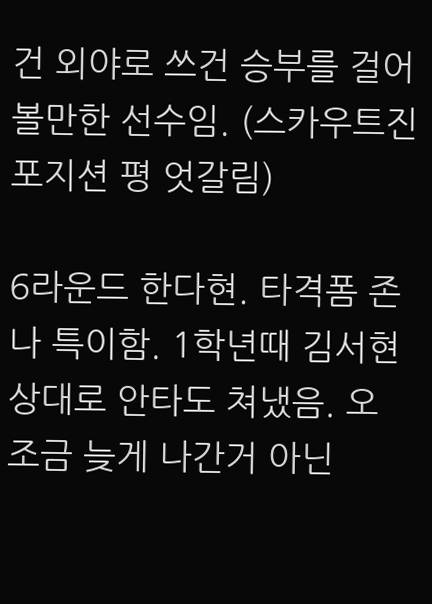건 외야로 쓰건 승부를 걸어볼만한 선수임. (스카우트진 포지션 평 엇갈림)

6라운드 한다현. 타격폼 존나 특이함. 1학년때 김서현 상대로 안타도 쳐냈음. 오 조금 늦게 나간거 아닌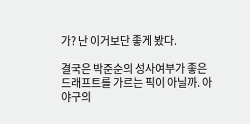가? 난 이거보단 좋게 봤다.

결국은 박준순의 성사여부가 좋은 드래프트를 가르는 픽이 아닐까. 아 야구의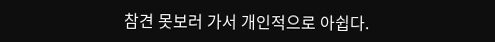참견 못보러 가서 개인적으로 아쉽다.